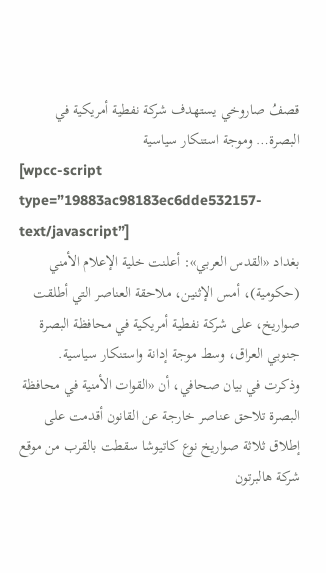قصفُ صاروخي يستهدف شركة نفطية أمريكية في البصرة… وموجة استنكار سياسية
[wpcc-script type=”19883ac98183ec6dde532157-text/javascript”]
بغداد «القدس العربي»: أعلنت خلية الإعلام الأمني (حكومية)، أمس الإثنين، ملاحقة العناصر التي أطلقت صواريخ، على شركة نفطية أمريكية في محافظة البصرة جنوبي العراق، وسط موجة إدانة واستنكار سياسية.
وذكرت في بيان صحافي، أن «القوات الأمنية في محافظة البصرة تلاحق عناصر خارجة عن القانون أقدمت على إطلاق ثلاثة صواريخ نوع كاتيوشا سقطت بالقرب من موقع شركة هالبرتون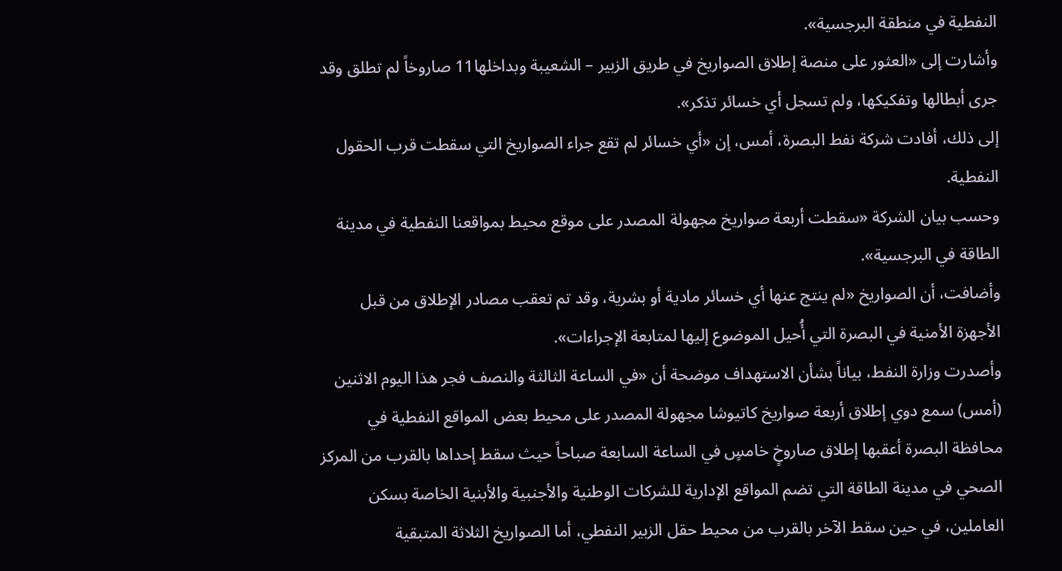النفطية في منطقة البرجسية».
وأشارت إلى «العثور على منصة إطلاق الصواريخ في طريق الزبير – الشعيبة وبداخلها11 صاروخاً لم تطلق وقد جرى أبطالها وتفكيكها، ولم تسجل أي خسائر تذكر».
إلى ذلك، أفادت شركة نفط البصرة، أمس، إن «أي خسائر لم تقع جراء الصواريخ التي سقطت قرب الحقول النفطية.
وحسب بيان الشركة «سقطت أربعة صواريخ مجهولة المصدر على موقع محيط بمواقعنا النفطية في مدينة الطاقة في البرجسية».
وأضافت، أن الصواريخ «لم ينتج عنها أي خسائر مادية أو بشرية، وقد تم تعقب مصادر الإطلاق من قبل الأجهزة الأمنية في البصرة التي أُحيل الموضوع إليها لمتابعة الإجراءات».
وأصدرت وزارة النفط، بياناً بشأن الاستهداف موضحة أن «في الساعة الثالثة والنصف فجر هذا اليوم الاثنين (أمس) سمع دوي إطلاق أربعة صواريخ كاتيوشا مجهولة المصدر على محيط بعض المواقع النفطية في محافظة البصرة أعقبها إطلاق صاروخٍ خامسٍ في الساعة السابعة صباحاً حيث سقط إحداها بالقرب من المركز الصحي في مدينة الطاقة التي تضم المواقع الإدارية للشركات الوطنية والأجنبية والأبنية الخاصة بسكن العاملين، في حين سقط الآخر بالقرب من محيط حقل الزبير النفطي، أما الصواريخ الثلاثة المتبقية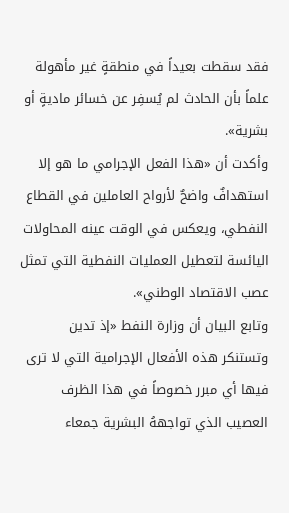فقد سقطت بعيداً في منطقةٍ غير مأهولة علماً بأن الحادث لم يُسفِر عن خسائر ماديةٍ أو بشرية».
وأكدت أن «هذا الفعل الإجرامي ما هو إلا استهدافٌ واضحٌ لأرواح العاملين في القطاع النفطي، ويعكس في الوقت عينه المحاولات اليائسة لتعطيل العمليات النفطية التي تمثل عصب الاقتصاد الوطني».
وتابع البيان أن وزارة النفط «إذ تدين وتستنكر هذه الأفعال الإجرامية التي لا ترى فيها أي مبرر خصوصاً في هذا الظرف العصيب الذي تواجههُ البشرية جمعاء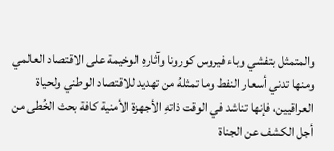والمتمثل بتفشي وباء فيروس كورونا وآثارهِ الوخيمة على الاقتصاد العالمي ومنها تدني أسعار النفط وما تمثلهُ من تهديد للاقتصاد الوطني ولحياة العراقيين، فإنها تناشد في الوقت ذاتهِ الأجهزة الأمنية كافة بحث الخُطى من أجل الكشف عن الجناة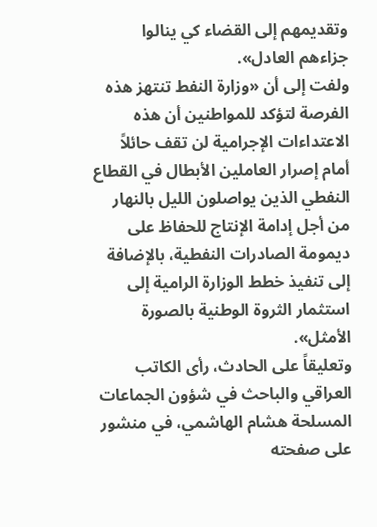وتقديمهم إلى القضاء كي ينالوا جزاءهم العادل».
ولفت إلى أن «وزارة النفط تنتهز هذه الفرصة لتؤكد للمواطنين أن هذه الاعتداءات الإجرامية لن تقف حائلاً أمام إصرار العاملين الأبطال في القطاع النفطي الذين يواصلون الليل بالنهار من أجل إدامة الإنتاج للحفاظ على ديمومة الصادرات النفطية، بالإضافة إلى تنفيذ خطط الوزارة الرامية إلى استثمار الثروة الوطنية بالصورة الأمثل».
وتعليقاً على الحادث، رأى الكاتب العراقي والباحث في شؤون الجماعات المسلحة هشام الهاشمي، في منشور على صفحته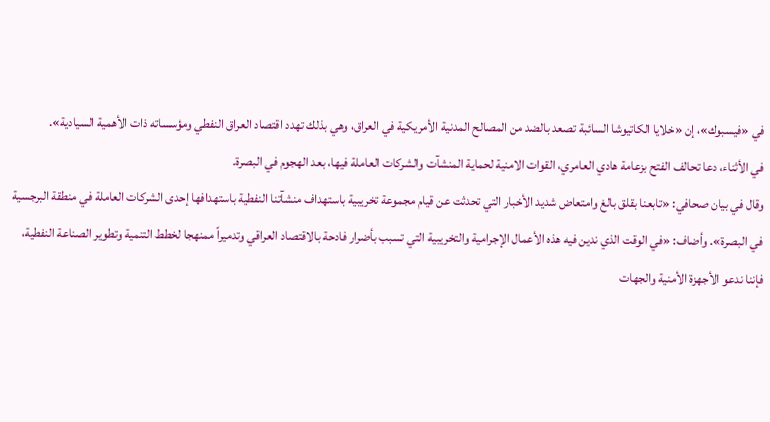في «فيسبوك»، إن «خلايا الكاتيوشا السائبة تصعد بالضد من المصالح المدنية الأمريكية في العراق، وهي بذلك تهدد اقتصاد العراق النفطي ومؤسساته ذات الأهمية السيادية».
في الأثناء، دعا تحالف الفتح بزعامة هادي العامري، القوات الامنية لحماية المنشآت والشركات العاملة فيها، بعد الهجوم في البصرة.
وقال في بيان صحافي: «تابعنا بقلق بالغ وامتعاض شديد الأخبار التي تحدثت عن قيام مجموعة تخريبية باستهداف منشآتنا النفطية باستهدافها إحدى الشركات العاملة في منطقة البرجسية في البصرة». وأضاف: «في الوقت الذي ندين فيه هذه الأعمال الإجرامية والتخريبية التي تسبب بأضرار فادحة بالاقتصاد العراقي وتدميراً ممنهجا لخطط التنمية وتطوير الصناعة النفطية، فإننا ندعو الأجهزة الأمنية والجهات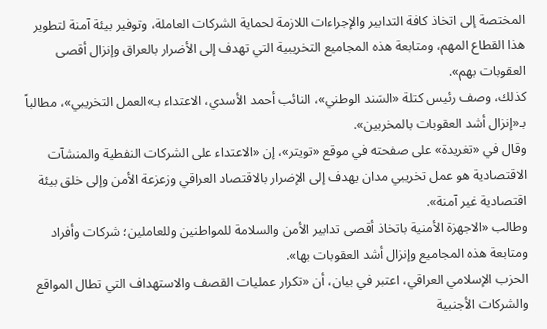المختصة إلى اتخاذ كافة التدابير والإجراءات اللازمة لحماية الشركات العاملة، وتوفير بيئة آمنة لتطوير هذا القطاع المهم، ومتابعة هذه المجاميع التخريبية التي تهدف إلى الأضرار بالعراق وإنزال أقصى العقوبات بهم».
كذلك، وصف رئيس كتلة «السَند الوطني»، النائب أحمد الأسدي، الاعتداء بـ»العمل التخريبي»، مطالباً بـ«إنزال أشد العقوبات بالمخربين».
وقال في «تغريدة» على صفحته في موقع «تويتر»، إن «الاعتداء على الشركات النفطية والمنشآت الاقتصادية هو عمل تخريبي مدان يهدف إلى الإضرار بالاقتصاد العراقي وزعزعة الأمن وإلى خلق بيئة اقتصادية غير آمنة».
وطالب «الاجهزة الأمنية باتخاذ أقصى تدابير الأمن والسلامة للمواطنين وللعاملين؛ شركات وأفراد ومتابعة هذه المجاميع وإنزال أشد العقوبات بها».
الحزب الإسلامي العراقي، اعتبر في بيان، أن «تكرار عمليات القصف والاستهداف التي تطال المواقع والشركات الأجنبية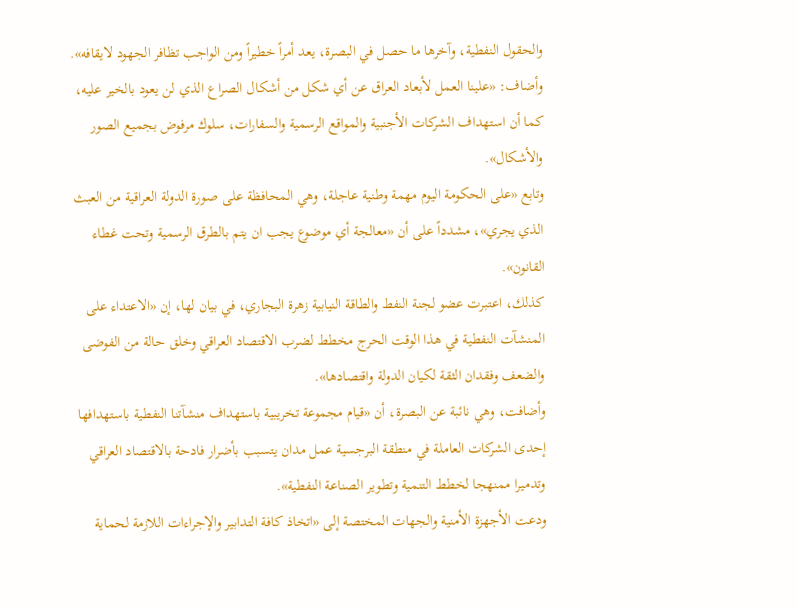والحقول النفطية، وآخرها ما حصل في البصرة، يعد أمراً خطيراً ومن الواجب تظافر الجهود لايقافه».
وأضاف: «علينا العمل لأبعاد العراق عن أي شكل من أشكال الصراع الذي لن يعود بالخير عليه، كما أن استهداف الشركات الأجنبية والمواقع الرسمية والسفارات، سلوك مرفوض بجميع الصور والأشكال».
وتابع «على الحكومة اليوم مهمة وطنية عاجلة، وهي المحافظة على صورة الدولة العراقية من العبث الذي يجري»، مشدداً على أن «معالجة أي موضوع يجب ان يتم بالطرق الرسمية وتحت غطاء القانون».
كذلك، اعتبرت عضو لجنة النفط والطاقة النيابية زهرة البجاري، في بيان لها، إن «الاعتداء على المنشآت النفطية في هذا الوقت الحرج مخطط لضرب الاقتصاد العراقي وخلق حالة من الفوضى والضعف وفقدان الثقة لكيان الدولة واقتصادها».
وأضافت، وهي نائبة عن البصرة، أن «قيام مجموعة تخريبية باستهداف منشآتنا النفطية باستهدافها إحدى الشركات العاملة في منطقة البرجسية عمل مدان يتسبب بأضرار فادحة بالاقتصاد العراقي وتدميرا ممنهجا لخطط التنمية وتطوير الصناعة النفطية».
ودعت الأجهزة الأمنية والجهات المختصة إلى «اتخاذ كافة التدابير والإجراءات اللازمة لحماية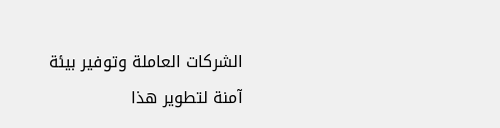الشركات العاملة وتوفير بيئة آمنة لتطوير هذا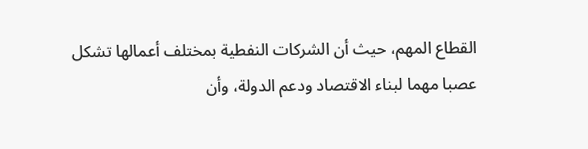القطاع المهم، حيث أن الشركات النفطية بمختلف أعمالها تشكل عصبا مهما لبناء الاقتصاد ودعم الدولة، وأن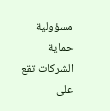مسؤولية حماية الشركات تقع على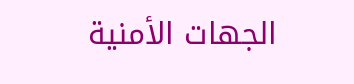الجهات الأمنية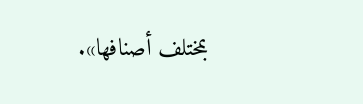بمختلف أصنافها».